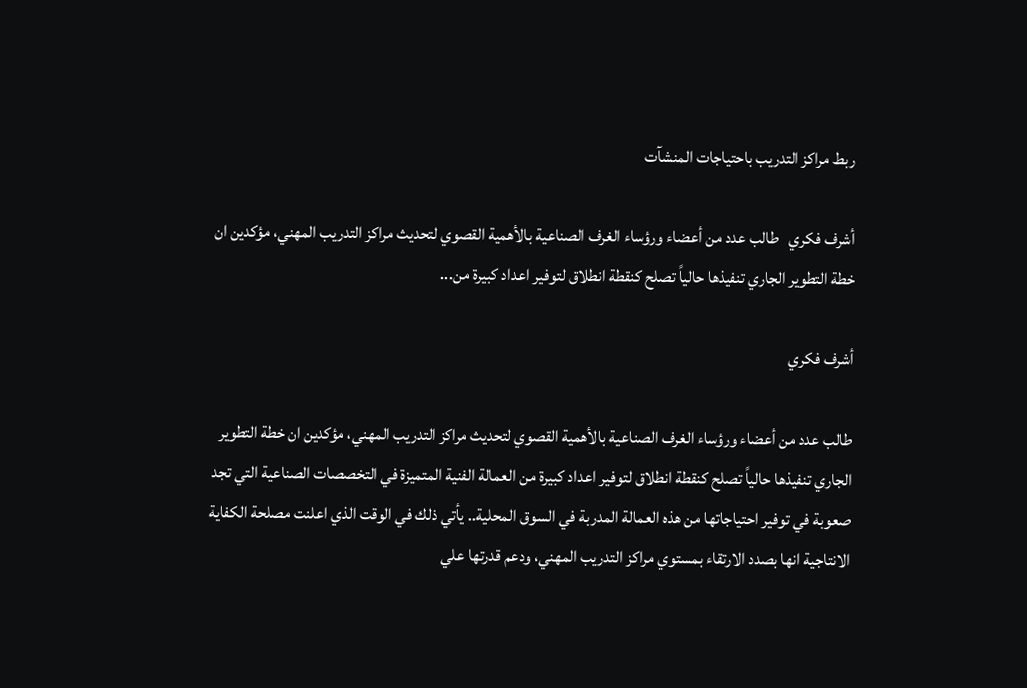ربط مراكز التدريب باحتياجات المنشآت

أشرف فكري   طالب عدد من أعضاء ورؤساء الغرف الصناعية بالأهمية القصوي لتحديث مراكز التدريب المهني، مؤكدين ان خطة التطوير الجاري تنفيذها حالياً تصلح كنقطة انطلاق لتوفير اعداد كبيرة من...

أشرف فكري

طالب عدد من أعضاء ورؤساء الغرف الصناعية بالأهمية القصوي لتحديث مراكز التدريب المهني، مؤكدين ان خطة التطوير الجاري تنفيذها حالياً تصلح كنقطة انطلاق لتوفير اعداد كبيرة من العمالة الفنية المتميزة في التخصصات الصناعية التي تجد صعوبة في توفير احتياجاتها من هذه العمالة المدربة في السوق المحلية.. يأتي ذلك في الوقت الذي اعلنت مصلحة الكفاية الانتاجية انها بصدد الارتقاء بمستوي مراكز التدريب المهني، ودعم قدرتها علي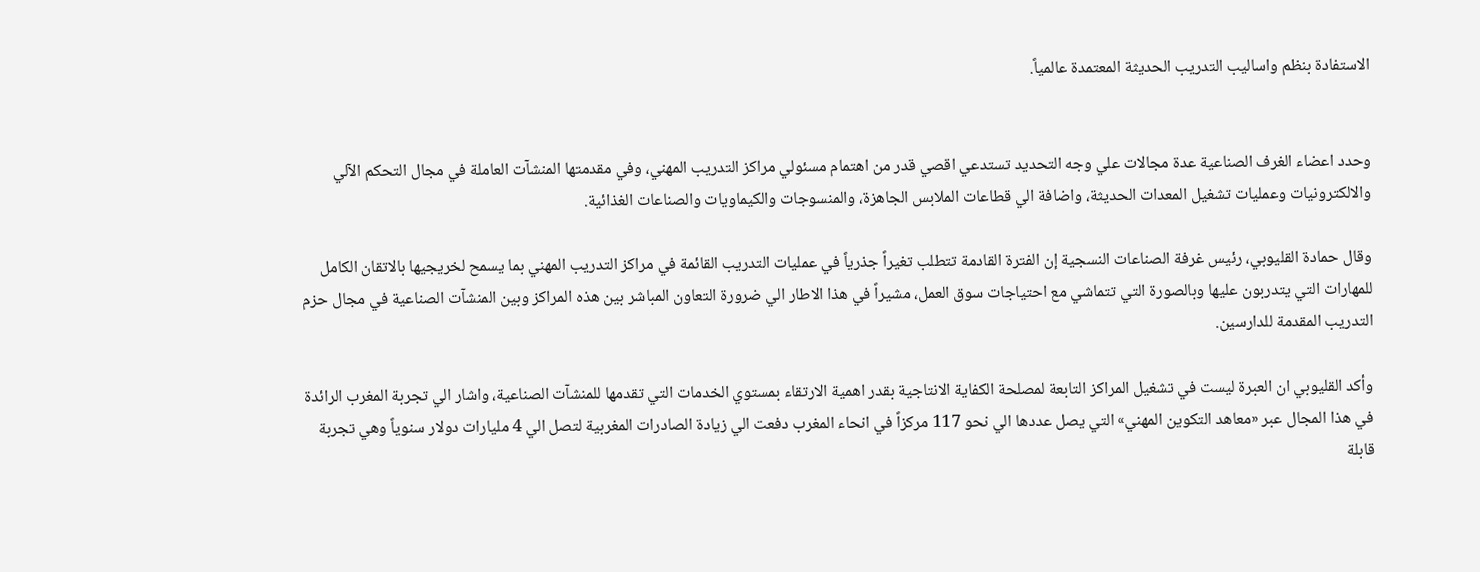الاستفادة بنظم واساليب التدريب الحديثة المعتمدة عالمياً.


وحدد اعضاء الغرف الصناعية عدة مجالات علي وجه التحديد تستدعي اقصي قدر من اهتمام مسئولي مراكز التدريب المهني، وفي مقدمتها المنشآت العاملة في مجال التحكم الآلي والالكترونيات وعمليات تشغيل المعدات الحديثة، واضافة الي قطاعات الملابس الجاهزة، والمنسوجات والكيماويات والصناعات الغذائية.

وقال حمادة القليوبي، رئيس غرفة الصناعات النسجية إن الفترة القادمة تتطلب تغيراً جذرياً في عمليات التدريب القائمة في مراكز التدريب المهني بما يسمح لخريجيها بالاتقان الكامل للمهارات التي يتدربون عليها وبالصورة التي تتماشي مع احتياجات سوق العمل، مشيراً في هذا الاطار الي ضرورة التعاون المباشر بين هذه المراكز وبين المنشآت الصناعية في مجال حزم التدريب المقدمة للدارسين.

وأكد القليوبي ان العبرة ليست في تشغيل المراكز التابعة لمصلحة الكفاية الانتاجية بقدر اهمية الارتقاء بمستوي الخدمات التي تقدمها للمنشآت الصناعية، واشار الي تجربة المغرب الرائدة في هذا المجال عبر «معاهد التكوين المهني» التي يصل عددها الي نحو 117 مركزاً في انحاء المغرب دفعت الي زيادة الصادرات المغربية لتصل الي 4 مليارات دولار سنوياً وهي تجربة قابلة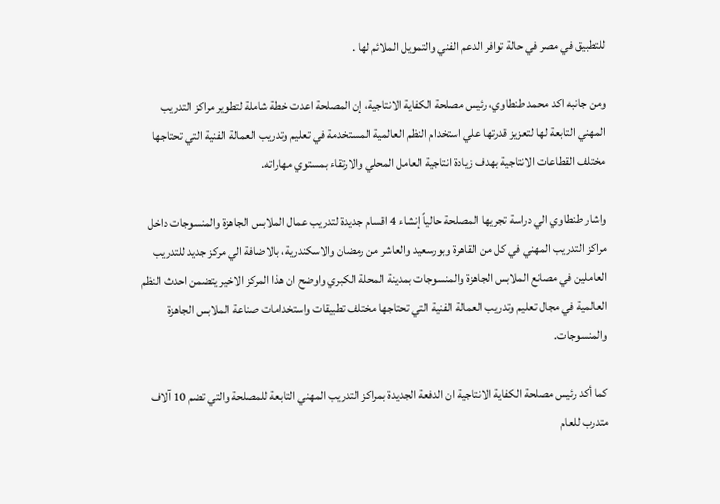للتطبيق في مصر في حالة توافر الدعم الفني والتمويل الملائم لها .

ومن جانبه اكد محمد طنطاوي، رئيس مصلحة الكفاية الانتاجية، إن المصلحة اعدت خطة شاملة لتطوير مراكز التدريب المهني التابعة لها لتعزيز قدرتها علي استخدام النظم العالمية المستخدمة في تعليم وتدريب العمالة الفنية التي تحتاجها مختلف القطاعات الانتاجية بهدف زيادة انتاجية العامل المحلي والارتقاء بمستوي مهاراته.

واشار طنطاوي الي دراسة تجريها المصلحة حالياً إنشاء 4 اقسام جديدة لتدريب عمال الملابس الجاهزة والمنسوجات داخل مراكز التدريب المهني في كل من القاهرة وبورسعيد والعاشر من رمضان والاسكندرية، بالاضافة الي مركز جديد للتدريب العاملين في مصانع الملابس الجاهزة والمنسوجات بمدينة المحلة الكبري واوضح ان هذا المركز الاخير يتضمن احدث النظم العالمية في مجال تعليم وتدريب العمالة الفنية التي تحتاجها مختلف تطبيقات واستخدامات صناعة الملابس الجاهزة والمنسوجات.

كما أكد رئيس مصلحة الكفاية الانتاجية ان الدفعة الجديدة بمراكز التدريب المهني التابعة للمصلحة والتي تضم 10 آلاف متدرب للعام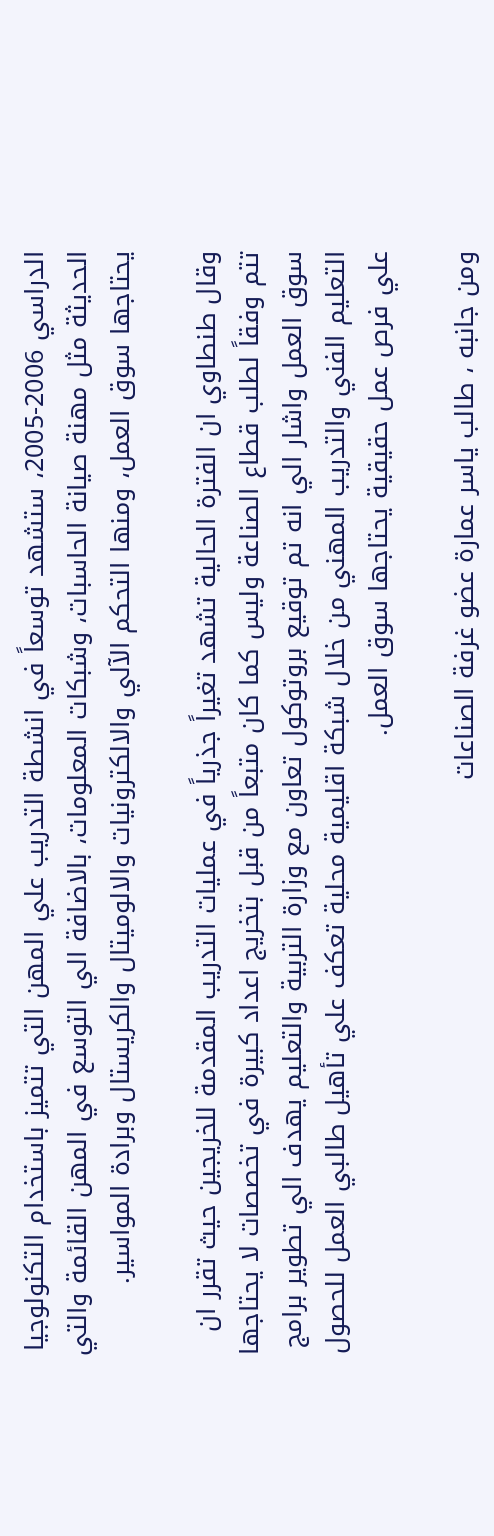الدراسي 2006-2005، ستشهد توسعاً في انشطة التدريب علي المهن التي تتميز باستخدام التكنولوجيا الحديثة مثل مهنة صيانة الحاسبات، وشبكات المعلومات، بالاضافة الي التوسع في المهن القائمة والتي يحتاجها سوق العمل، ومنها التحكم الآلي والالكترونيات والالوميتال والكريستال وبرادة المواسير.

وقال طنطاوي ان الفترة الحالية تشهد تغيراً جذرياً في عمليات التدريب المقدمة للخريجين حيث تقرر ان تتم وفقاً لطلب قطاع الصناعة وليس كما كان متبعاً من قبل بتخريج اعداد كبيرة في تخصصات لا يحتاجها سوق العمل واشار الي انه تم توقيع بروتوكول تعاون مع وزارة التربية والتعليم يهدف الي تطوير برامج التعليم الفني والتدريب المهني من خلال شبكة اقليمية محلية تعكف علي تأهيل طالبي العمل للحصول علي فرص عمل حقيقية يحتاجها سوق العمل.

ومن جانبه ، طالب ياسر عمارة عضو غرفة الصناعات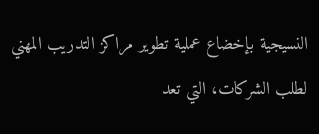النسيجية بإخضاع عملية تطوير مراكز التدريب المهني لطلب الشركات، التي تعد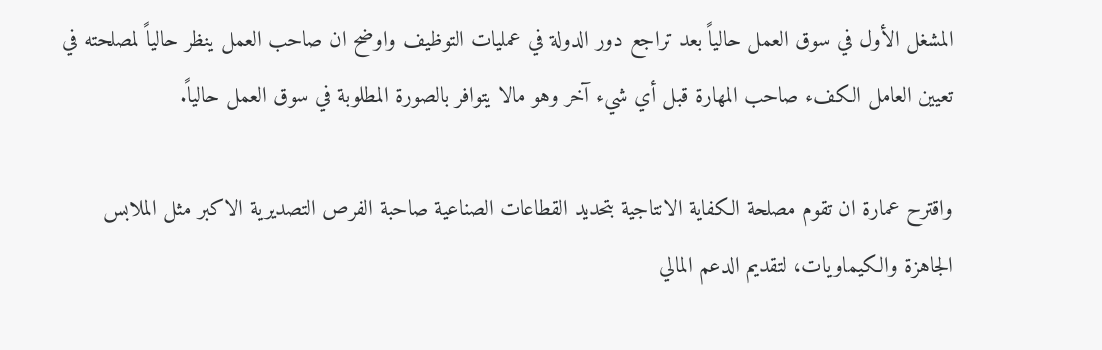المشغل الأول في سوق العمل حالياً بعد تراجع دور الدولة في عمليات التوظيف واوضح ان صاحب العمل ينظر حالياً لمصلحته في تعيين العامل الكفء صاحب المهارة قبل أي شيء آخر وهو مالا يتوافر بالصورة المطلوبة في سوق العمل حالياً.

واقترح عمارة ان تقوم مصلحة الكفاية الانتاجية بتحديد القطاعات الصناعية صاحبة الفرص التصديرية الاكبر مثل الملابس الجاهزة والكيماويات، لتقديم الدعم المالي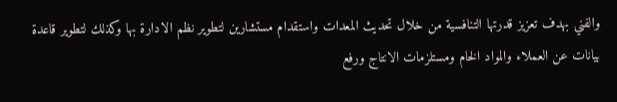والفني بهدف تعزيز قدرتها التنافسية من خلال تحديث المعدات واستقدام مستشارين لتطوير نظم الادارة بها وكذلك لتطوير قاعدة بيانات عن العملاء والمواد الخام ومستلزمات الانتاج ورفع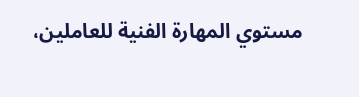مستوي المهارة الفنية للعاملين،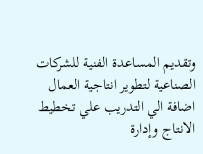وتقديم المساعدة الفنية للشركات الصناعية لتطوير انتاجية العمال اضافة الي التدريب علي تخطيط الانتاج وإدارة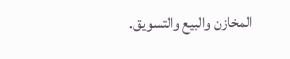المخازن والبيع والتسويق.